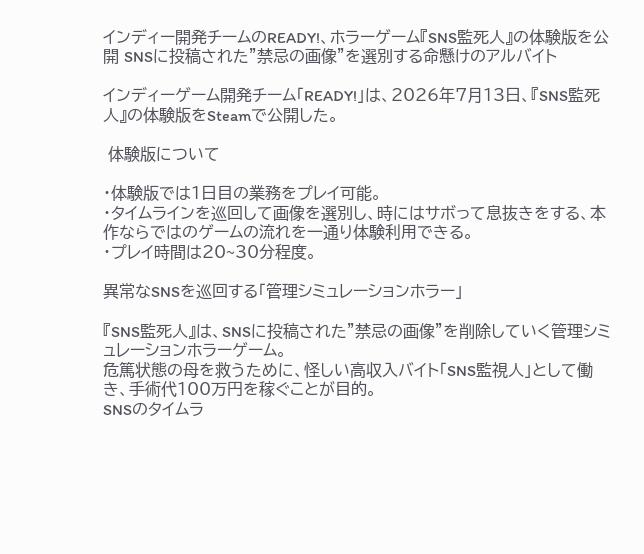インディー開発チームのREADY!、ホラーゲーム『SNS監死人』の体験版を公開 SNSに投稿された”禁忌の画像”を選別する命懸けのアルバイト

インディーゲーム開発チーム「READY!」は、2026年7月13日、『SNS監死人』の体験版をSteamで公開した。

 体験版について

・体験版では1日目の業務をプレイ可能。
・タイムラインを巡回して画像を選別し、時にはサボって息抜きをする、本作ならではのゲームの流れを一通り体験利用できる。
・プレイ時間は20~30分程度。

異常なSNSを巡回する「管理シミュレーションホラー」

『SNS監死人』は、SNSに投稿された”禁忌の画像”を削除していく管理シミュレーションホラーゲーム。
危篤状態の母を救うために、怪しい高収入バイト「SNS監視人」として働き、手術代100万円を稼ぐことが目的。
SNSのタイムラ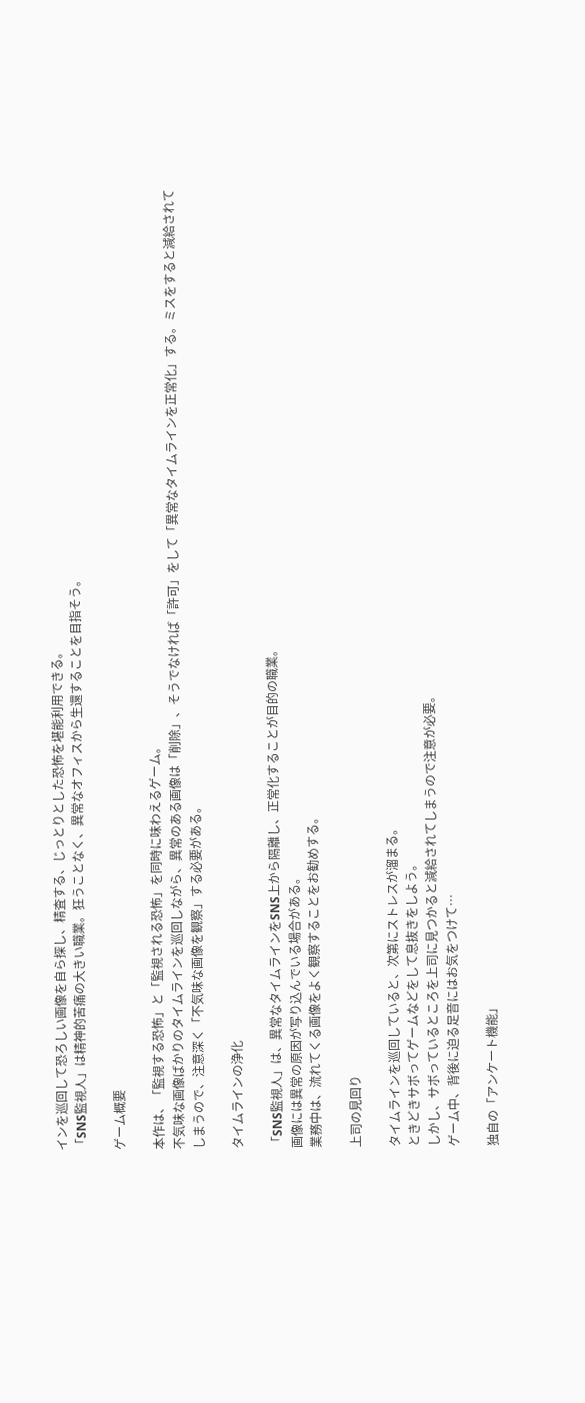インを巡回して恐ろしい画像を自ら探し、精査する、じっとりとした恐怖を堪能利用できる。
「SNS監視人」は精神的苦痛の大きい職業。狂うことなく、異常なオフィスから生還することを目指そう。

ゲーム概要

本作は、「監視する恐怖」と「監視される恐怖」を同時に味わえるゲーム。
不気味な画像ばかりのタイムラインを巡回しながら、異常のある画像は「削除」、そうでなければ「許可」をして「異常なタイムラインを正常化」する。ミスをすると減給されてしまうので、注意深く「不気味な画像を観察」する必要がある。

タイムラインの浄化

「SNS監視人」は、異常なタイムラインをSNS上から隔離し、正常化することが目的の職業。
画像には異常の原因が写り込んでいる場合がある。
業務中は、流れてくる画像をよく観察することをお勧めする。

上司の見回り

タイムラインを巡回していると、次第にストレスが溜まる。
ときどきサボってゲームなどをして息抜きをしよう。
しかし、サボっているところを上司に見つかると減給されてしまうので注意が必要。
ゲーム中、背後に迫る足音にはお気をつけて…

独自の「アンケート機能」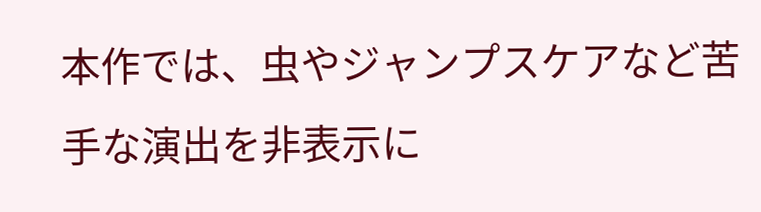本作では、虫やジャンプスケアなど苦手な演出を非表示に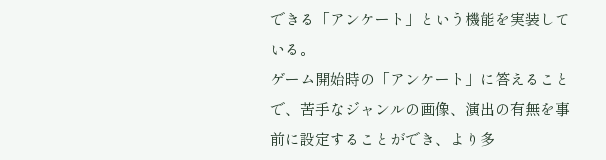できる「アンケート」という機能を実装している。
ゲーム開始時の「アンケート」に答えることで、苦手なジャンルの画像、演出の有無を事前に設定することができ、より多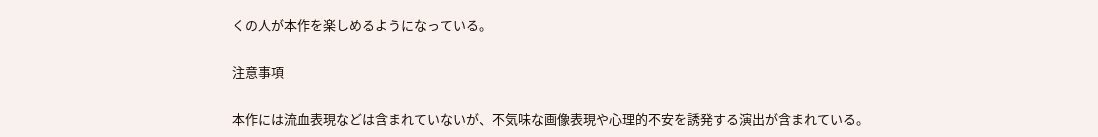くの人が本作を楽しめるようになっている。

注意事項

本作には流血表現などは含まれていないが、不気味な画像表現や心理的不安を誘発する演出が含まれている。